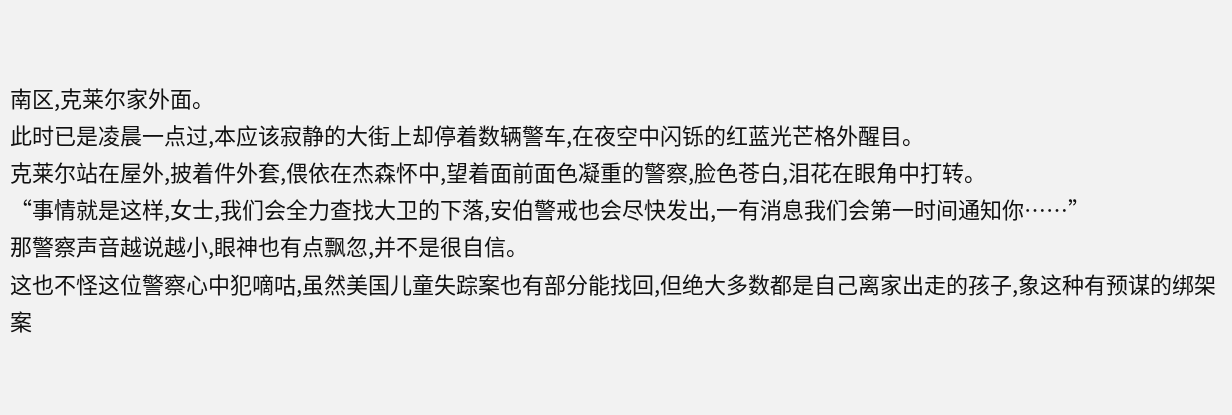南区,克莱尔家外面。
此时已是凌晨一点过,本应该寂静的大街上却停着数辆警车,在夜空中闪铄的红蓝光芒格外醒目。
克莱尔站在屋外,披着件外套,偎依在杰森怀中,望着面前面色凝重的警察,脸色苍白,泪花在眼角中打转。
“事情就是这样,女士,我们会全力查找大卫的下落,安伯警戒也会尽快发出,一有消息我们会第一时间通知你……”
那警察声音越说越小,眼神也有点飘忽,并不是很自信。
这也不怪这位警察心中犯嘀咕,虽然美国儿童失踪案也有部分能找回,但绝大多数都是自己离家出走的孩子,象这种有预谋的绑架案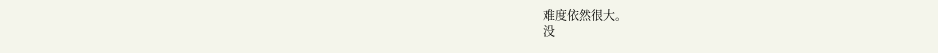难度依然很大。
没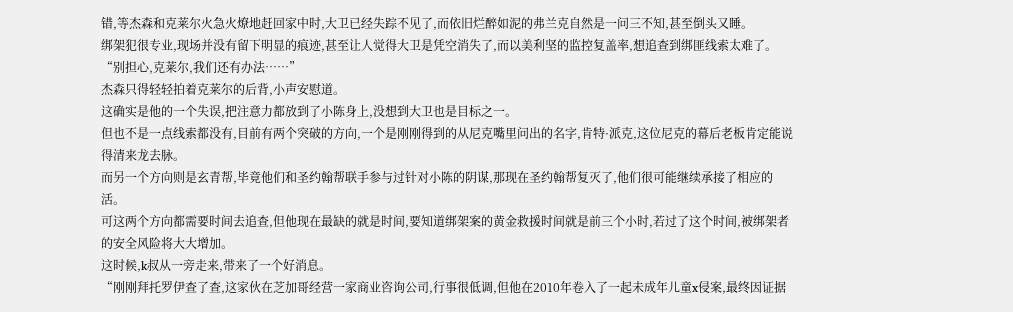错,等杰森和克莱尔火急火燎地赶回家中时,大卫已经失踪不见了,而依旧烂醉如泥的弗兰克自然是一问三不知,甚至倒头又睡。
绑架犯很专业,现场并没有留下明显的痕迹,甚至让人觉得大卫是凭空消失了,而以美利坚的监控复盖率,想追查到绑匪线索太难了。
“别担心,克莱尔,我们还有办法……”
杰森只得轻轻拍着克莱尔的后背,小声安慰道。
这确实是他的一个失误,把注意力都放到了小陈身上,没想到大卫也是目标之一。
但也不是一点线索都没有,目前有两个突破的方向,一个是刚刚得到的从尼克嘴里问出的名字,肯特·派克,这位尼克的幕后老板肯定能说得清来龙去脉。
而另一个方向则是玄青帮,毕竟他们和圣约翰帮联手参与过针对小陈的阴谋,那现在圣约翰帮复灭了,他们很可能继续承接了相应的活。
可这两个方向都需要时间去追查,但他现在最缺的就是时间,要知道绑架案的黄金救援时间就是前三个小时,若过了这个时间,被绑架者的安全风险将大大增加。
这时候,k叔从一旁走来,带来了一个好消息。
“刚刚拜托罗伊查了查,这家伙在芝加哥经营一家商业咨询公司,行事很低调,但他在2010年卷入了一起未成年儿童x侵案,最终因证据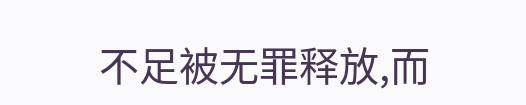不足被无罪释放,而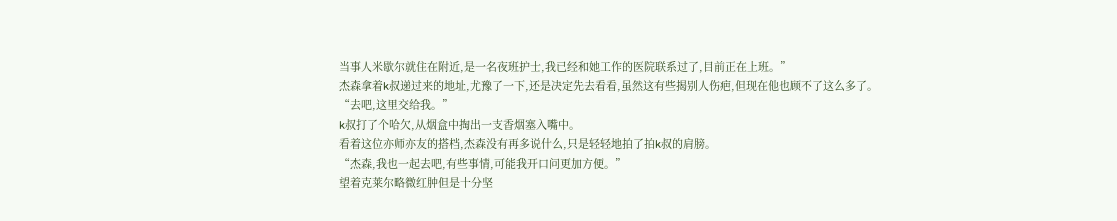当事人米歇尔就住在附近,是一名夜班护士,我已经和她工作的医院联系过了,目前正在上班。”
杰森拿着k叔递过来的地址,尤豫了一下,还是决定先去看看,虽然这有些揭别人伤疤,但现在他也顾不了这么多了。
“去吧,这里交给我。”
k叔打了个哈欠,从烟盒中掏出一支香烟塞入嘴中。
看着这位亦师亦友的搭档,杰森没有再多说什么,只是轻轻地拍了拍k叔的肩膀。
“杰森,我也一起去吧,有些事情,可能我开口问更加方便。”
望着克莱尔略微红肿但是十分坚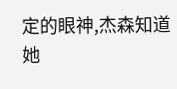定的眼神,杰森知道她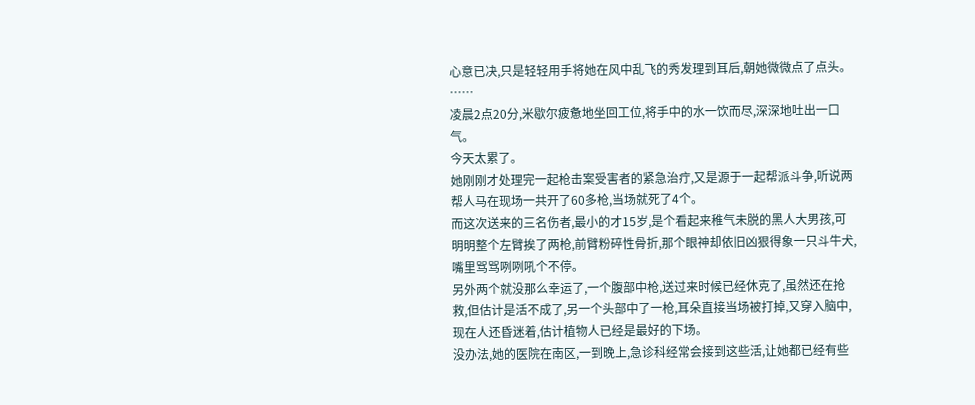心意已决,只是轻轻用手将她在风中乱飞的秀发理到耳后,朝她微微点了点头。
……
凌晨2点20分,米歇尔疲惫地坐回工位,将手中的水一饮而尽,深深地吐出一口气。
今天太累了。
她刚刚才处理完一起枪击案受害者的紧急治疔,又是源于一起帮派斗争,听说两帮人马在现场一共开了60多枪,当场就死了4个。
而这次送来的三名伤者,最小的才15岁,是个看起来稚气未脱的黑人大男孩,可明明整个左臂挨了两枪,前臂粉碎性骨折,那个眼神却依旧凶狠得象一只斗牛犬,嘴里骂骂咧咧吼个不停。
另外两个就没那么幸运了,一个腹部中枪,送过来时候已经休克了,虽然还在抢救,但估计是活不成了,另一个头部中了一枪,耳朵直接当场被打掉,又穿入脑中,现在人还昏迷着,估计植物人已经是最好的下场。
没办法,她的医院在南区,一到晚上,急诊科经常会接到这些活,让她都已经有些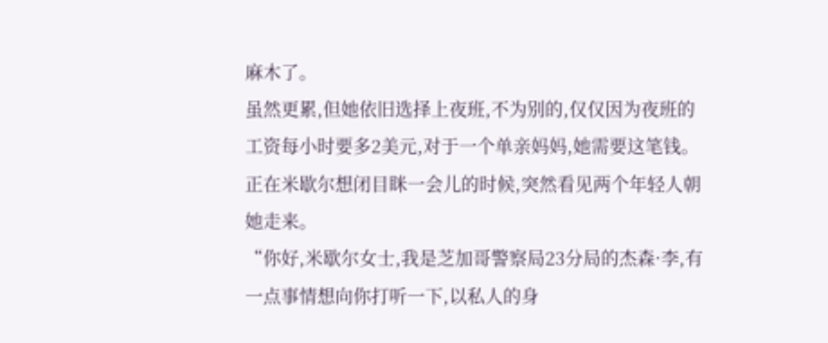麻木了。
虽然更累,但她依旧选择上夜班,不为别的,仅仅因为夜班的工资每小时要多2美元,对于一个单亲妈妈,她需要这笔钱。
正在米歇尔想闭目眯一会儿的时候,突然看见两个年轻人朝她走来。
“你好,米歇尔女士,我是芝加哥警察局23分局的杰森·李,有一点事情想向你打听一下,以私人的身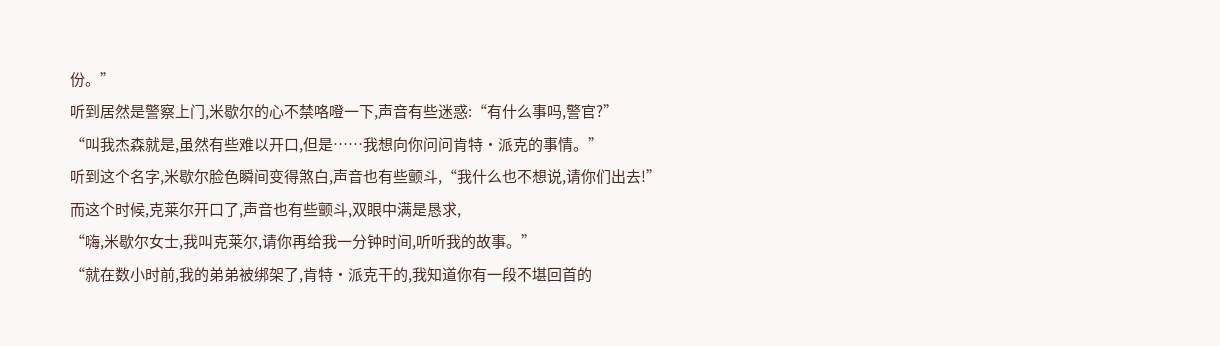份。”
听到居然是警察上门,米歇尔的心不禁咯噔一下,声音有些迷惑:“有什么事吗,警官?”
“叫我杰森就是,虽然有些难以开口,但是……我想向你问问肯特·派克的事情。”
听到这个名字,米歇尔脸色瞬间变得煞白,声音也有些颤斗,“我什么也不想说,请你们出去!”
而这个时候,克莱尔开口了,声音也有些颤斗,双眼中满是恳求,
“嗨,米歇尔女士,我叫克莱尔,请你再给我一分钟时间,听听我的故事。”
“就在数小时前,我的弟弟被绑架了,肯特·派克干的,我知道你有一段不堪回首的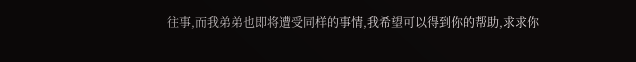往事,而我弟弟也即将遭受同样的事情,我希望可以得到你的帮助,求求你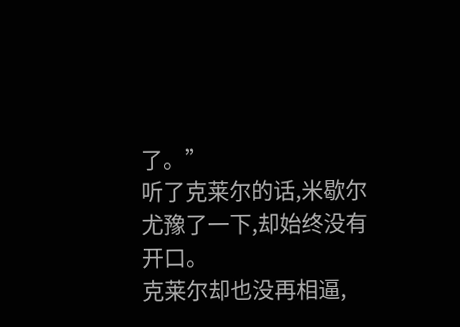了。”
听了克莱尔的话,米歇尔尤豫了一下,却始终没有开口。
克莱尔却也没再相逼,